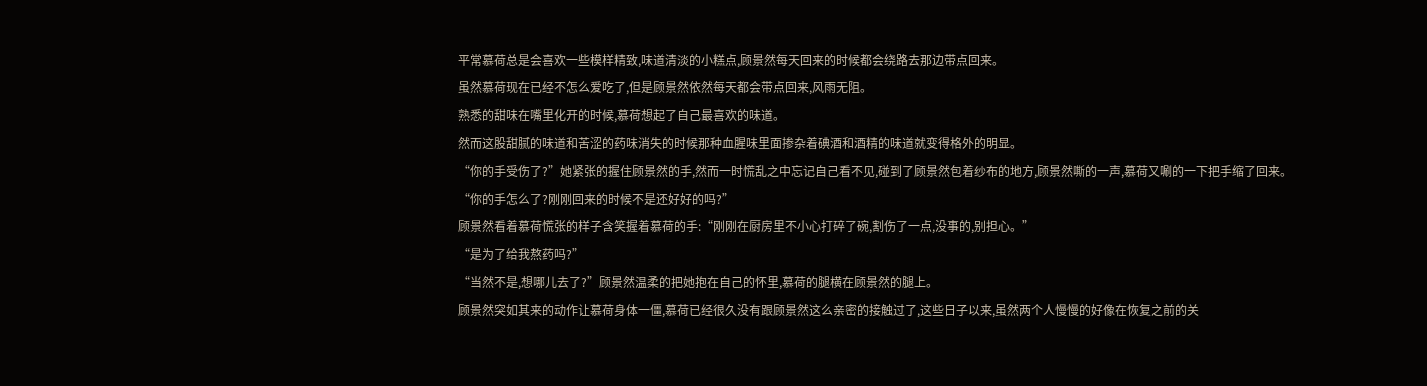平常慕荷总是会喜欢一些模样精致,味道清淡的小糕点,顾景然每天回来的时候都会绕路去那边带点回来。
虽然慕荷现在已经不怎么爱吃了,但是顾景然依然每天都会带点回来,风雨无阻。
熟悉的甜味在嘴里化开的时候,慕荷想起了自己最喜欢的味道。
然而这股甜腻的味道和苦涩的药味消失的时候那种血腥味里面掺杂着碘酒和酒精的味道就变得格外的明显。
“你的手受伤了?”她紧张的握住顾景然的手,然而一时慌乱之中忘记自己看不见,碰到了顾景然包着纱布的地方,顾景然嘶的一声,慕荷又唰的一下把手缩了回来。
“你的手怎么了?刚刚回来的时候不是还好好的吗?”
顾景然看着慕荷慌张的样子含笑握着慕荷的手:“刚刚在厨房里不小心打碎了碗,割伤了一点,没事的,别担心。”
“是为了给我熬药吗?”
“当然不是,想哪儿去了?”顾景然温柔的把她抱在自己的怀里,慕荷的腿横在顾景然的腿上。
顾景然突如其来的动作让慕荷身体一僵,慕荷已经很久没有跟顾景然这么亲密的接触过了,这些日子以来,虽然两个人慢慢的好像在恢复之前的关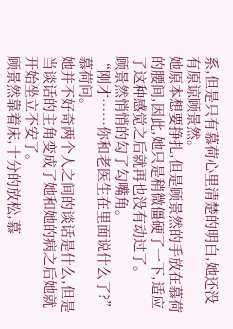系,但是只有慕荷心里清楚的明白,她还没有原谅顾景然。
她原本想要挣扎,但是顾景然的手放在慕荷的腰间,因此,她只是稍微僵硬了一下,适应了这种感觉之后就再也没有动过了。
顾景然悄悄的勾了勾嘴角。
“刚才……你和老医生在里面说什么了?”慕荷问。
她并不好奇两个人之间的谈话是什么,但是当谈话的主角变成了她和她的病之后她就开始坐立不安了。
顾景然靠着床,十分的放松,慕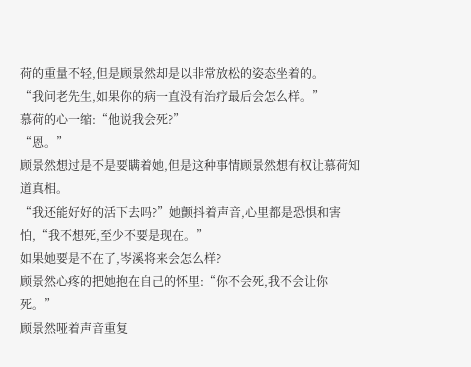荷的重量不轻,但是顾景然却是以非常放松的姿态坐着的。
“我问老先生,如果你的病一直没有治疗最后会怎么样。”
慕荷的心一缩:“他说我会死?”
“恩。”
顾景然想过是不是要瞒着她,但是这种事情顾景然想有权让慕荷知道真相。
“我还能好好的活下去吗?”她颤抖着声音,心里都是恐惧和害怕,“我不想死,至少不要是现在。”
如果她要是不在了,岑溪将来会怎么样?
顾景然心疼的把她抱在自己的怀里:“你不会死,我不会让你死。”
顾景然哑着声音重复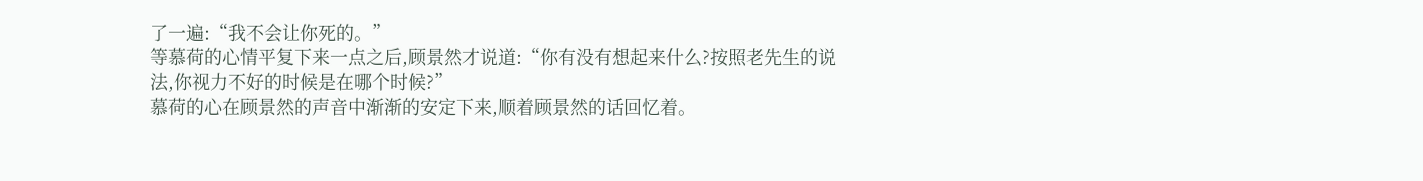了一遍:“我不会让你死的。”
等慕荷的心情平复下来一点之后,顾景然才说道:“你有没有想起来什么?按照老先生的说法,你视力不好的时候是在哪个时候?”
慕荷的心在顾景然的声音中渐渐的安定下来,顺着顾景然的话回忆着。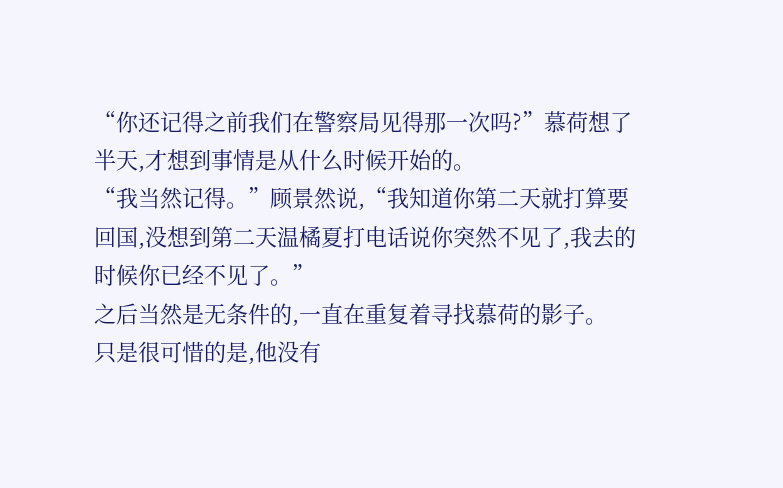“你还记得之前我们在警察局见得那一次吗?”慕荷想了半天,才想到事情是从什么时候开始的。
“我当然记得。”顾景然说,“我知道你第二天就打算要回国,没想到第二天温橘夏打电话说你突然不见了,我去的时候你已经不见了。”
之后当然是无条件的,一直在重复着寻找慕荷的影子。
只是很可惜的是,他没有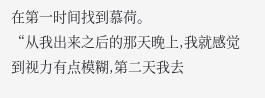在第一时间找到慕荷。
“从我出来之后的那天晚上,我就感觉到视力有点模糊,第二天我去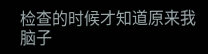检查的时候才知道原来我脑子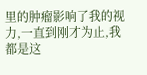里的肿瘤影响了我的视力,一直到刚才为止,我都是这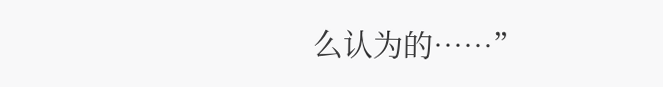么认为的……”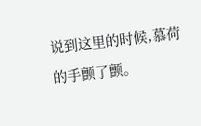说到这里的时候,慕荷的手颤了颤。